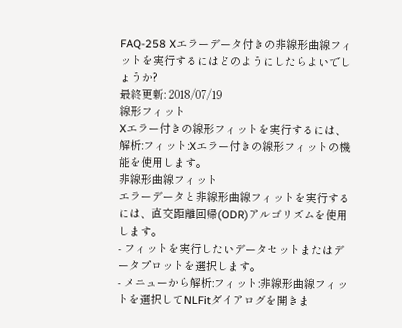FAQ-258 Xエラーデータ付きの非線形曲線フィットを実行するにはどのようにしたらよいでしょうか?
最終更新: 2018/07/19
線形フィット
Xエラー付きの線形フィットを実行するには、解析:フィット:Xエラー付きの線形フィットの機能を使用します。
非線形曲線フィット
エラーデータと非線形曲線フィットを実行するには、直交距離回帰(ODR)アルゴリズムを使用します。
- フィットを実行したいデータセットまたはデータプロットを選択します。
- メニューから解析:フィット:非線形曲線フィットを選択してNLFitダイアログを開きま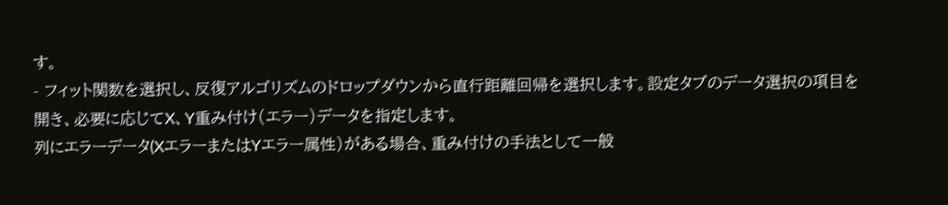す。
- フィット関数を選択し、反復アルゴリズムのドロップダウンから直行距離回帰を選択します。設定タブのデータ選択の項目を開き、必要に応じてX、Y重み付け(エラー)データを指定します。
列にエラーデータ(XエラーまたはYエラー属性)がある場合、重み付けの手法として一般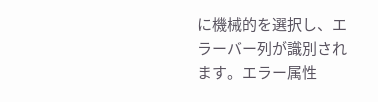に機械的を選択し、エラーバー列が識別されます。エラー属性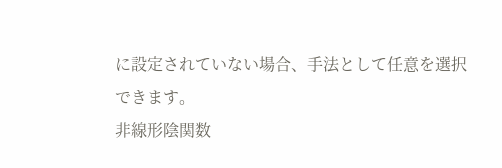に設定されていない場合、手法として任意を選択できます。
非線形陰関数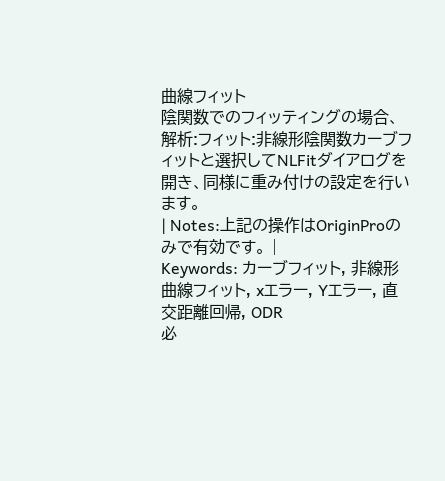曲線フィット
陰関数でのフィッティングの場合、解析:フィット:非線形陰関数カーブフィットと選択してNLFitダイアログを開き、同様に重み付けの設定を行います。
| Notes:上記の操作はOriginProのみで有効です。 |
Keywords: カーブフィット, 非線形曲線フィット, xエラー, Yエラー, 直交距離回帰, ODR
必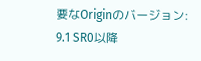要なOriginのバージョン: 9.1 SR0以降